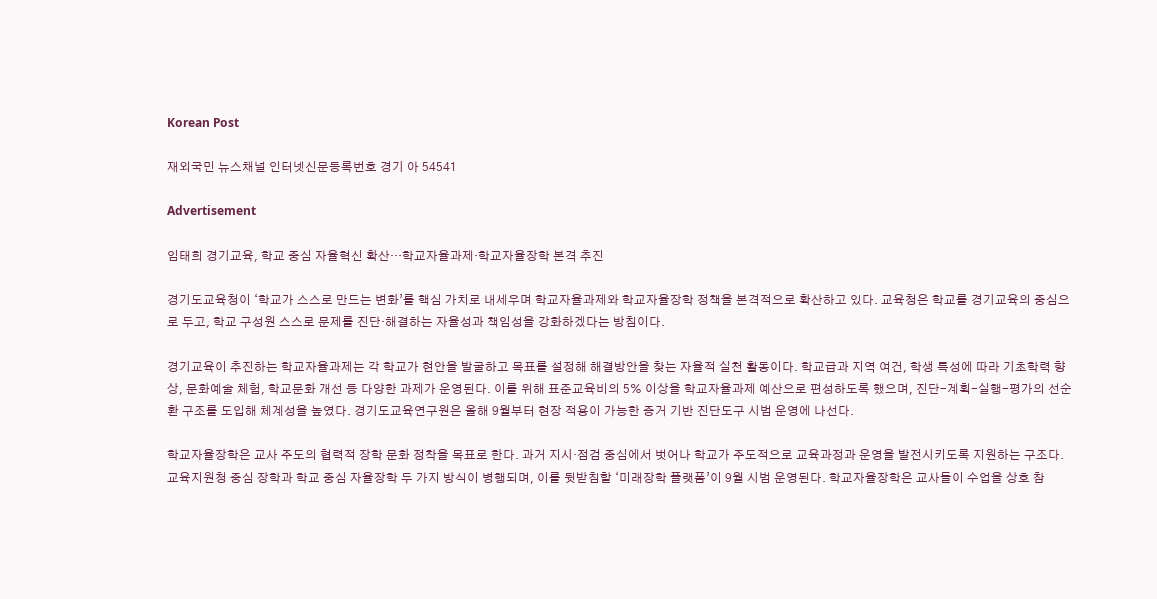Korean Post

재외국민 뉴스채널 인터넷신문등록번호 경기 아 54541

Advertisement

임태희 경기교육, 학교 중심 자율혁신 확산…학교자율과제·학교자율장학 본격 추진

경기도교육청이 ‘학교가 스스로 만드는 변화’를 핵심 가치로 내세우며 학교자율과제와 학교자율장학 정책을 본격적으로 확산하고 있다. 교육청은 학교를 경기교육의 중심으로 두고, 학교 구성원 스스로 문제를 진단·해결하는 자율성과 책임성을 강화하겠다는 방침이다.

경기교육이 추진하는 학교자율과제는 각 학교가 현안을 발굴하고 목표를 설정해 해결방안을 찾는 자율적 실천 활동이다. 학교급과 지역 여건, 학생 특성에 따라 기초학력 향상, 문화예술 체험, 학교문화 개선 등 다양한 과제가 운영된다. 이를 위해 표준교육비의 5% 이상을 학교자율과제 예산으로 편성하도록 했으며, 진단-계획-실행-평가의 선순환 구조를 도입해 체계성을 높였다. 경기도교육연구원은 올해 9월부터 현장 적용이 가능한 증거 기반 진단도구 시범 운영에 나선다.

학교자율장학은 교사 주도의 협력적 장학 문화 정착을 목표로 한다. 과거 지시·점검 중심에서 벗어나 학교가 주도적으로 교육과정과 운영을 발전시키도록 지원하는 구조다. 교육지원청 중심 장학과 학교 중심 자율장학 두 가지 방식이 병행되며, 이를 뒷받침할 ‘미래장학 플랫폼’이 9월 시범 운영된다. 학교자율장학은 교사들이 수업을 상호 참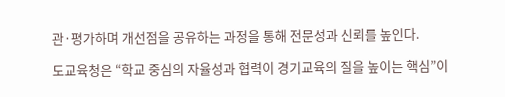관·평가하며 개선점을 공유하는 과정을 통해 전문성과 신뢰를 높인다.

도교육청은 “학교 중심의 자율성과 협력이 경기교육의 질을 높이는 핵심”이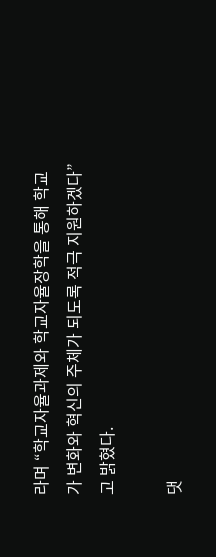라며 “학교자율과제와 학교자율장학을 통해 학교가 변화와 혁신의 주체가 되도록 적극 지원하겠다”고 밝혔다.

댓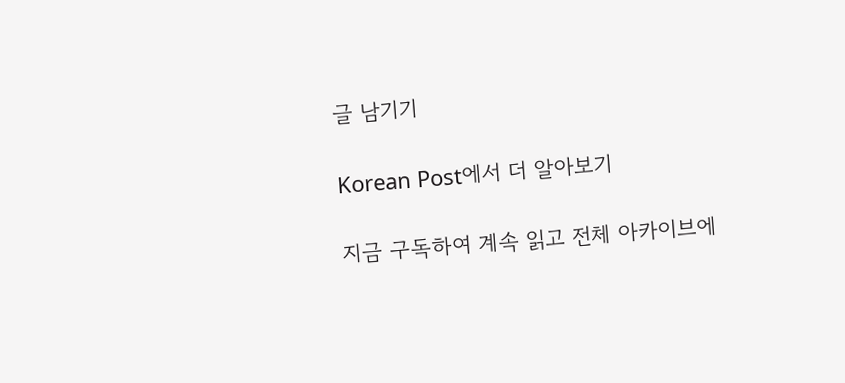글 남기기

Korean Post에서 더 알아보기

지금 구독하여 계속 읽고 전체 아카이브에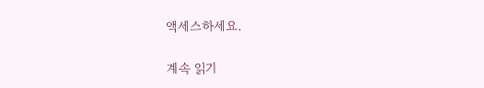액세스하세요.

계속 읽기